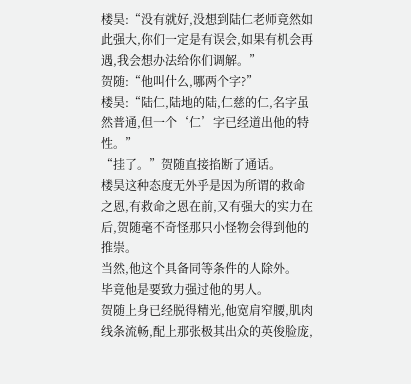楼昊:“没有就好,没想到陆仁老师竟然如此强大,你们一定是有误会,如果有机会再遇,我会想办法给你们调解。”
贺随:“他叫什么,哪两个字?”
楼昊:“陆仁,陆地的陆,仁慈的仁,名字虽然普通,但一个‘仁’字已经道出他的特性。”
“挂了。”贺随直接掐断了通话。
楼昊这种态度无外乎是因为所谓的救命之恩,有救命之恩在前,又有强大的实力在后,贺随毫不奇怪那只小怪物会得到他的推崇。
当然,他这个具备同等条件的人除外。
毕竟他是要致力强过他的男人。
贺随上身已经脱得精光,他宽肩窄腰,肌肉线条流畅,配上那张极其出众的英俊脸庞,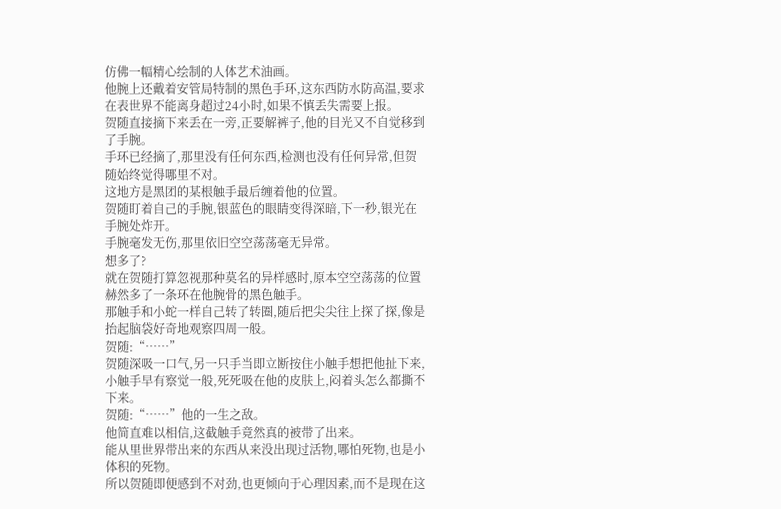仿佛一幅精心绘制的人体艺术油画。
他腕上还戴着安管局特制的黑色手环,这东西防水防高温,要求在表世界不能离身超过24小时,如果不慎丢失需要上报。
贺随直接摘下来丢在一旁,正要解裤子,他的目光又不自觉移到了手腕。
手环已经摘了,那里没有任何东西,检测也没有任何异常,但贺随始终觉得哪里不对。
这地方是黑团的某根触手最后缠着他的位置。
贺随盯着自己的手腕,银蓝色的眼睛变得深暗,下一秒,银光在手腕处炸开。
手腕毫发无伤,那里依旧空空荡荡毫无异常。
想多了?
就在贺随打算忽视那种莫名的异样感时,原本空空荡荡的位置赫然多了一条环在他腕骨的黑色触手。
那触手和小蛇一样自己转了转圈,随后把尖尖往上探了探,像是抬起脑袋好奇地观察四周一般。
贺随:“……”
贺随深吸一口气,另一只手当即立断按住小触手想把他扯下来,小触手早有察觉一般,死死吸在他的皮肤上,闷着头怎么都撕不下来。
贺随:“……”他的一生之敌。
他简直难以相信,这截触手竟然真的被带了出来。
能从里世界带出来的东西从来没出现过活物,哪怕死物,也是小体积的死物。
所以贺随即便感到不对劲,也更倾向于心理因素,而不是现在这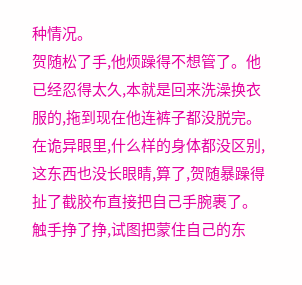种情况。
贺随松了手,他烦躁得不想管了。他已经忍得太久,本就是回来洗澡换衣服的,拖到现在他连裤子都没脱完。
在诡异眼里,什么样的身体都没区别,这东西也没长眼睛,算了,贺随暴躁得扯了截胶布直接把自己手腕裹了。
触手挣了挣,试图把蒙住自己的东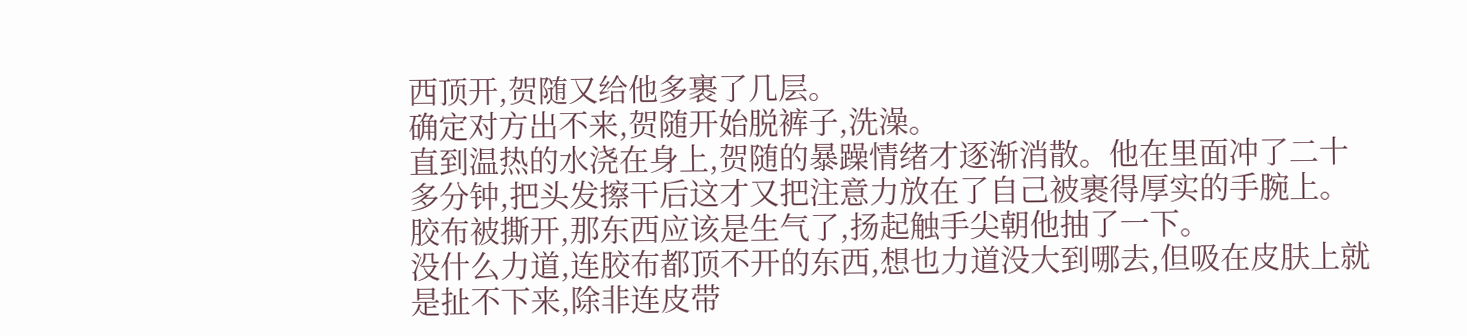西顶开,贺随又给他多裹了几层。
确定对方出不来,贺随开始脱裤子,洗澡。
直到温热的水浇在身上,贺随的暴躁情绪才逐渐消散。他在里面冲了二十多分钟,把头发擦干后这才又把注意力放在了自己被裹得厚实的手腕上。
胶布被撕开,那东西应该是生气了,扬起触手尖朝他抽了一下。
没什么力道,连胶布都顶不开的东西,想也力道没大到哪去,但吸在皮肤上就是扯不下来,除非连皮带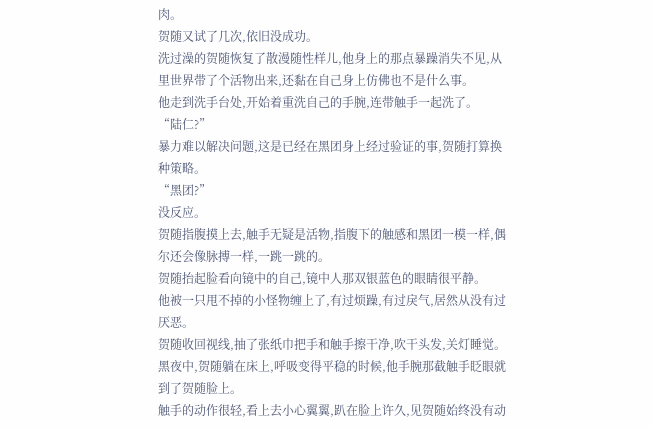肉。
贺随又试了几次,依旧没成功。
洗过澡的贺随恢复了散漫随性样儿,他身上的那点暴躁消失不见,从里世界带了个活物出来,还黏在自己身上仿佛也不是什么事。
他走到洗手台处,开始着重洗自己的手腕,连带触手一起洗了。
“陆仁?”
暴力难以解决问题,这是已经在黑团身上经过验证的事,贺随打算换种策略。
“黑团?”
没反应。
贺随指腹摸上去,触手无疑是活物,指腹下的触感和黑团一模一样,偶尔还会像脉搏一样,一跳一跳的。
贺随抬起脸看向镜中的自己,镜中人那双银蓝色的眼睛很平静。
他被一只甩不掉的小怪物缠上了,有过烦躁,有过戾气,居然从没有过厌恶。
贺随收回视线,抽了张纸巾把手和触手擦干净,吹干头发,关灯睡觉。
黑夜中,贺随躺在床上,呼吸变得平稳的时候,他手腕那截触手眨眼就到了贺随脸上。
触手的动作很轻,看上去小心翼翼,趴在脸上许久,见贺随始终没有动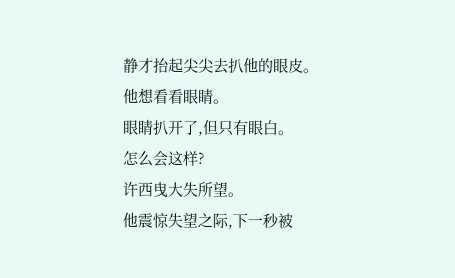静才抬起尖尖去扒他的眼皮。
他想看看眼睛。
眼睛扒开了,但只有眼白。
怎么会这样?
许西曳大失所望。
他震惊失望之际,下一秒被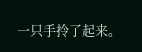一只手拎了起来。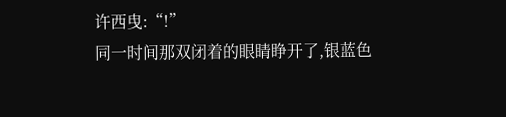许西曳:“!”
同一时间那双闭着的眼睛睁开了,银蓝色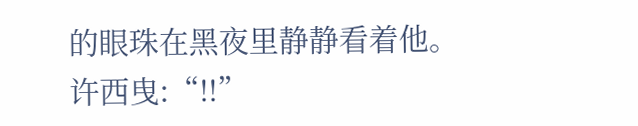的眼珠在黑夜里静静看着他。
许西曳:“!!”